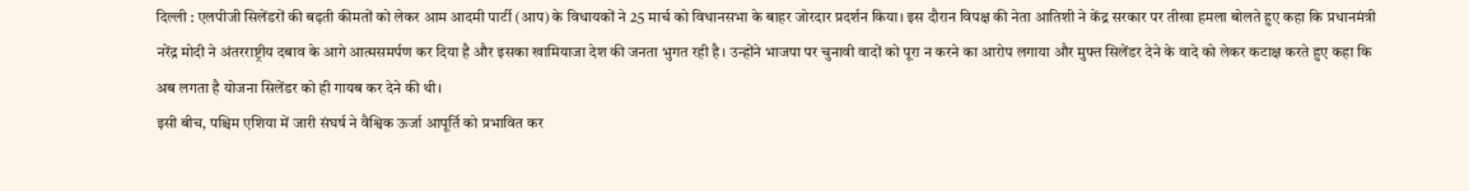दिल्ली : एलपीजी सिलेंडरों की बढ़ती कीमतों को लेकर आम आदमी पार्टी (आप) के विधायकों ने 25 मार्च को विधानसभा के बाहर जोरदार प्रदर्शन किया। इस दौरान विपक्ष की नेता आतिशी ने केंद्र सरकार पर तीखा हमला बोलते हुए कहा कि प्रधानमंत्री नरेंद्र मोदी ने अंतरराष्ट्रीय दबाव के आगे आत्मसमर्पण कर दिया है और इसका खामियाजा देश की जनता भुगत रही है। उन्होंने भाजपा पर चुनावी वादों को पूरा न करने का आरोप लगाया और मुफ्त सिलेंडर देने के वादे को लेकर कटाक्ष करते हुए कहा कि अब लगता है योजना सिलेंडर को ही गायब कर देने की थी।
इसी बीच, पश्चिम एशिया में जारी संघर्ष ने वैश्विक ऊर्जा आपूर्ति को प्रभावित कर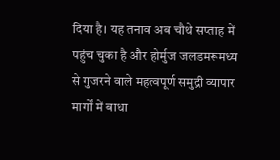दिया है। यह तनाव अब चौथे सप्ताह में पहुंच चुका है और होर्मुज जलडमरूमध्य से गुजरने वाले महत्वपूर्ण समुद्री व्यापार मार्गों में बाधा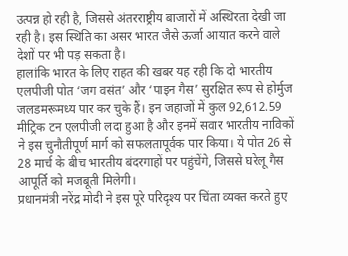उत्पन्न हो रही है, जिससे अंतरराष्ट्रीय बाजारों में अस्थिरता देखी जा रही है। इस स्थिति का असर भारत जैसे ऊर्जा आयात करने वाले देशों पर भी पड़ सकता है।
हालांकि भारत के लिए राहत की खबर यह रही कि दो भारतीय एलपीजी पोत ‘जग वसंत’ और ‘पाइन गैस’ सुरक्षित रूप से होर्मुज जलडमरूमध्य पार कर चुके हैं। इन जहाजों में कुल 92,612.59 मीट्रिक टन एलपीजी लदा हुआ है और इनमें सवार भारतीय नाविकों ने इस चुनौतीपूर्ण मार्ग को सफलतापूर्वक पार किया। ये पोत 26 से 28 मार्च के बीच भारतीय बंदरगाहों पर पहुंचेंगे, जिससे घरेलू गैस आपूर्ति को मजबूती मिलेगी।
प्रधानमंत्री नरेंद्र मोदी ने इस पूरे परिदृश्य पर चिंता व्यक्त करते हुए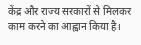केंद्र और राज्य सरकारों से मिलकर काम करने का आह्वान किया है।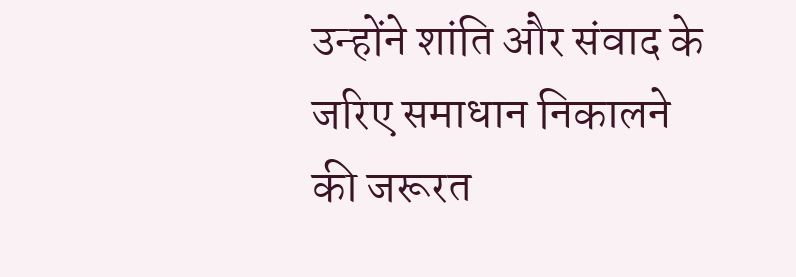उन्होंने शांति और संवाद के जरिए समाधान निकालने की जरूरत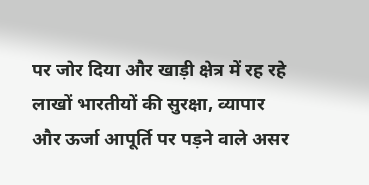पर जोर दिया और खाड़ी क्षेत्र में रह रहे लाखों भारतीयों की सुरक्षा, व्यापार और ऊर्जा आपूर्ति पर पड़ने वाले असर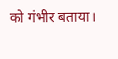को गंभीर बताया।